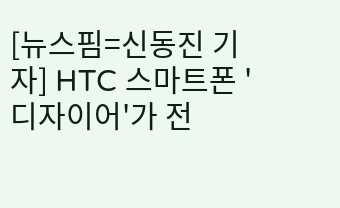[뉴스핌=신동진 기자] HTC 스마트폰 '디자이어'가 전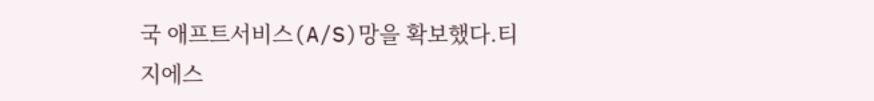국 애프트서비스(A/S)망을 확보했다.티지에스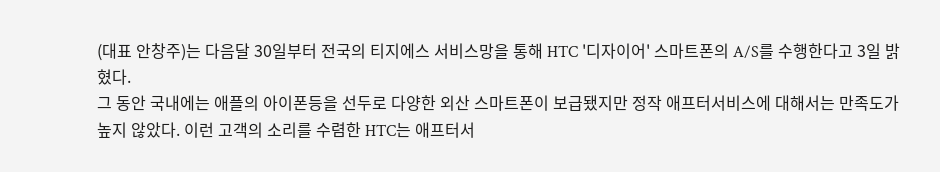(대표 안창주)는 다음달 30일부터 전국의 티지에스 서비스망을 통해 HTC '디자이어' 스마트폰의 A/S를 수행한다고 3일 밝혔다.
그 동안 국내에는 애플의 아이폰등을 선두로 다양한 외산 스마트폰이 보급됐지만 정작 애프터서비스에 대해서는 만족도가 높지 않았다. 이런 고객의 소리를 수렴한 HTC는 애프터서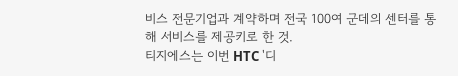비스 전문기업과 계약하며 전국 100여 군데의 센터를 통해 서비스를 제공키로 한 것.
티지에스는 이번 HTC '디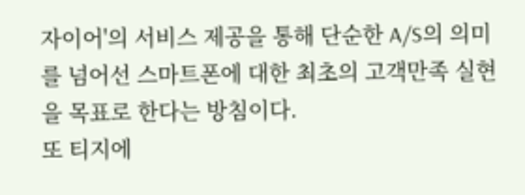자이어'의 서비스 제공을 통해 단순한 A/S의 의미를 넘어선 스마트폰에 대한 최초의 고객만족 실현을 목표로 한다는 방침이다.
또 티지에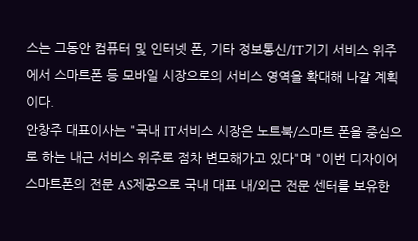스는 그동안 컴퓨터 및 인터넷 폰, 기타 정보통신/IT기기 서비스 위주에서 스마트폰 등 모바일 시장으로의 서비스 영역을 확대해 나갈 계획이다.
안창주 대표이사는 "국내 IT서비스 시장은 노트북/스마트 폰을 중심으로 하는 내근 서비스 위주로 점차 변모해가고 있다"며 "이번 디자이어 스마트폰의 전문 AS제공으로 국내 대표 내/외근 전문 센터를 보유한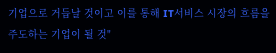기업으로 거듭날 것이고 이를 통해 IT서비스 시장의 흐름을 주도하는 기업이 될 것"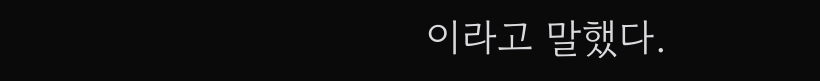이라고 말했다.